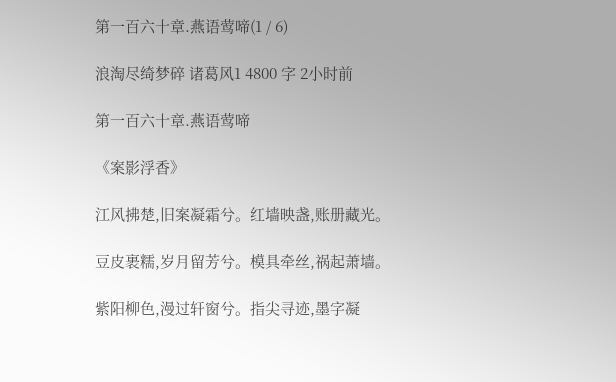第一百六十章.燕语莺啼(1 / 6)

浪淘尽绮梦碎 诸葛风1 4800 字 2小时前

第一百六十章.燕语莺啼

《案影浮香》

江风拂楚,旧案凝霜兮。红墙映盏,账册藏光。

豆皮裹糯,岁月留芳兮。模具牵丝,祸起萧墙。

紫阳柳色,漫过轩窗兮。指尖寻迹,墨字凝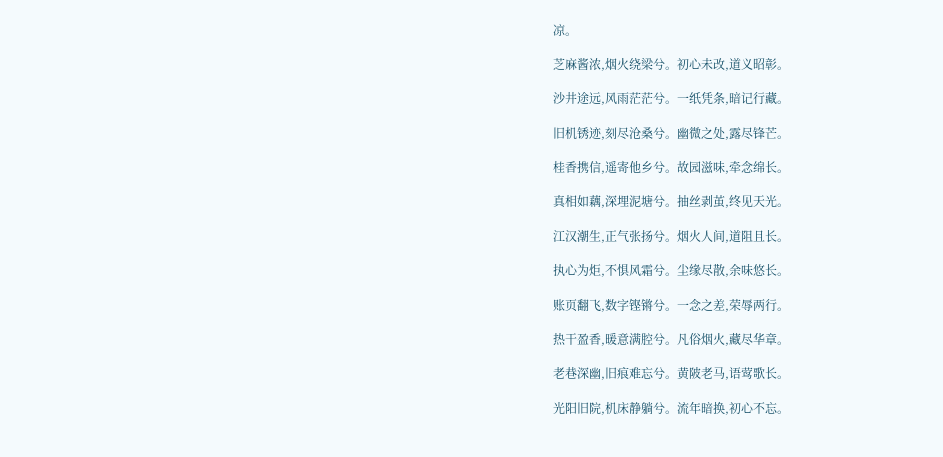凉。

芝麻酱浓,烟火绕梁兮。初心未改,道义昭彰。

沙井途远,风雨茫茫兮。一纸凭条,暗记行藏。

旧机锈迹,刻尽沧桑兮。幽微之处,露尽锋芒。

桂香携信,遥寄他乡兮。故园滋味,牵念绵长。

真相如藕,深埋泥塘兮。抽丝剥茧,终见天光。

江汉潮生,正气张扬兮。烟火人间,道阻且长。

执心为炬,不惧风霜兮。尘缘尽散,余味悠长。

账页翻飞,数字铿锵兮。一念之差,荣辱两行。

热干盈香,暖意满腔兮。凡俗烟火,藏尽华章。

老巷深幽,旧痕难忘兮。黄陂老马,语莺歌长。

光阳旧院,机床静躺兮。流年暗换,初心不忘。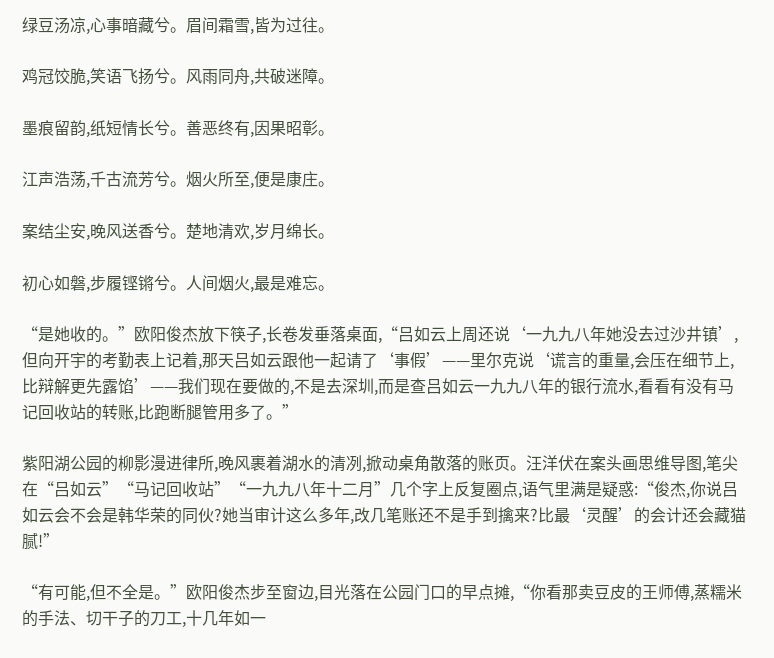绿豆汤凉,心事暗藏兮。眉间霜雪,皆为过往。

鸡冠饺脆,笑语飞扬兮。风雨同舟,共破迷障。

墨痕留韵,纸短情长兮。善恶终有,因果昭彰。

江声浩荡,千古流芳兮。烟火所至,便是康庄。

案结尘安,晚风送香兮。楚地清欢,岁月绵长。

初心如磐,步履铿锵兮。人间烟火,最是难忘。

“是她收的。”欧阳俊杰放下筷子,长卷发垂落桌面,“吕如云上周还说‘一九九八年她没去过沙井镇’,但向开宇的考勤表上记着,那天吕如云跟他一起请了‘事假’——里尔克说‘谎言的重量,会压在细节上,比辩解更先露馅’——我们现在要做的,不是去深圳,而是查吕如云一九九八年的银行流水,看看有没有马记回收站的转账,比跑断腿管用多了。”

紫阳湖公园的柳影漫进律所,晚风裹着湖水的清冽,掀动桌角散落的账页。汪洋伏在案头画思维导图,笔尖在“吕如云”“马记回收站”“一九九八年十二月”几个字上反复圈点,语气里满是疑惑:“俊杰,你说吕如云会不会是韩华荣的同伙?她当审计这么多年,改几笔账还不是手到擒来?比最‘灵醒’的会计还会藏猫腻!”

“有可能,但不全是。”欧阳俊杰步至窗边,目光落在公园门口的早点摊,“你看那卖豆皮的王师傅,蒸糯米的手法、切干子的刀工,十几年如一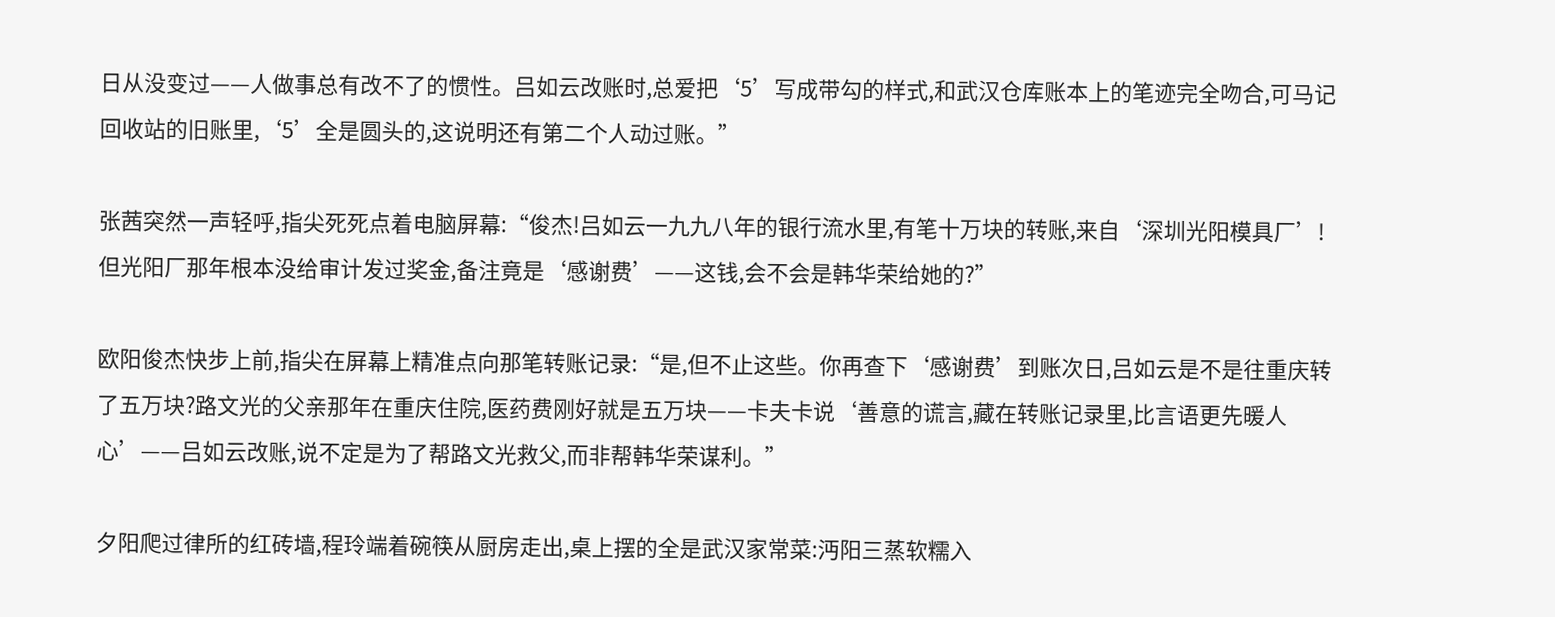日从没变过——人做事总有改不了的惯性。吕如云改账时,总爱把‘5’写成带勾的样式,和武汉仓库账本上的笔迹完全吻合,可马记回收站的旧账里,‘5’全是圆头的,这说明还有第二个人动过账。”

张茜突然一声轻呼,指尖死死点着电脑屏幕:“俊杰!吕如云一九九八年的银行流水里,有笔十万块的转账,来自‘深圳光阳模具厂’!但光阳厂那年根本没给审计发过奖金,备注竟是‘感谢费’——这钱,会不会是韩华荣给她的?”

欧阳俊杰快步上前,指尖在屏幕上精准点向那笔转账记录:“是,但不止这些。你再查下‘感谢费’到账次日,吕如云是不是往重庆转了五万块?路文光的父亲那年在重庆住院,医药费刚好就是五万块——卡夫卡说‘善意的谎言,藏在转账记录里,比言语更先暖人心’——吕如云改账,说不定是为了帮路文光救父,而非帮韩华荣谋利。”

夕阳爬过律所的红砖墙,程玲端着碗筷从厨房走出,桌上摆的全是武汉家常菜:沔阳三蒸软糯入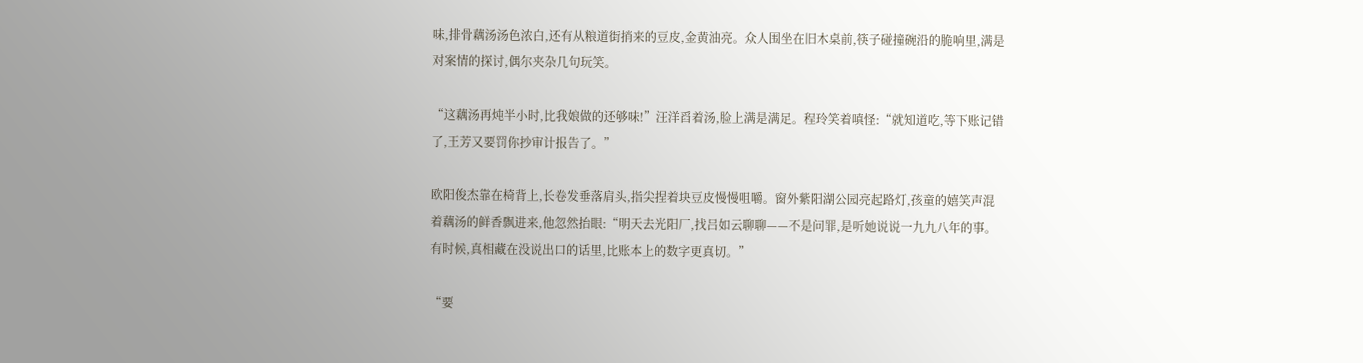味,排骨藕汤汤色浓白,还有从粮道街捎来的豆皮,金黄油亮。众人围坐在旧木桌前,筷子碰撞碗沿的脆响里,满是对案情的探讨,偶尔夹杂几句玩笑。

“这藕汤再炖半小时,比我娘做的还够味!”汪洋舀着汤,脸上满是满足。程玲笑着嗔怪:“就知道吃,等下账记错了,王芳又要罚你抄审计报告了。”

欧阳俊杰靠在椅背上,长卷发垂落肩头,指尖捏着块豆皮慢慢咀嚼。窗外紫阳湖公园亮起路灯,孩童的嬉笑声混着藕汤的鲜香飘进来,他忽然抬眼:“明天去光阳厂,找吕如云聊聊——不是问罪,是听她说说一九九八年的事。有时候,真相藏在没说出口的话里,比账本上的数字更真切。”

“要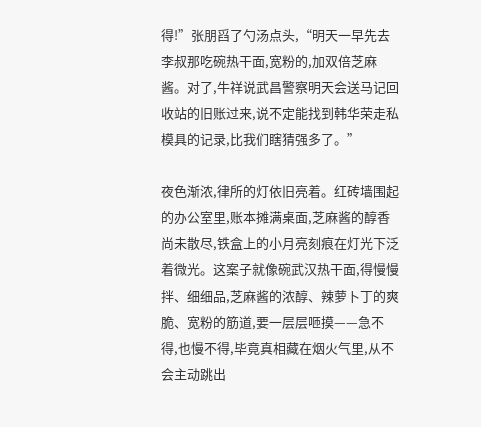得!”张朋舀了勺汤点头,“明天一早先去李叔那吃碗热干面,宽粉的,加双倍芝麻酱。对了,牛祥说武昌警察明天会送马记回收站的旧账过来,说不定能找到韩华荣走私模具的记录,比我们瞎猜强多了。”

夜色渐浓,律所的灯依旧亮着。红砖墙围起的办公室里,账本摊满桌面,芝麻酱的醇香尚未散尽,铁盒上的小月亮刻痕在灯光下泛着微光。这案子就像碗武汉热干面,得慢慢拌、细细品,芝麻酱的浓醇、辣萝卜丁的爽脆、宽粉的筋道,要一层层咂摸——急不得,也慢不得,毕竟真相藏在烟火气里,从不会主动跳出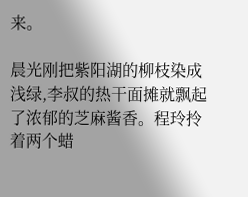来。

晨光刚把紫阳湖的柳枝染成浅绿,李叔的热干面摊就飘起了浓郁的芝麻酱香。程玲拎着两个蜡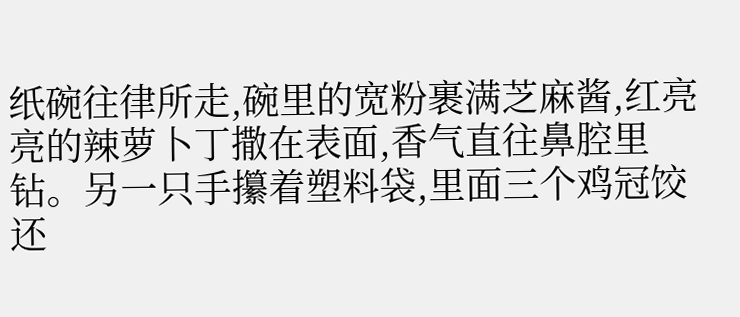纸碗往律所走,碗里的宽粉裹满芝麻酱,红亮亮的辣萝卜丁撒在表面,香气直往鼻腔里钻。另一只手攥着塑料袋,里面三个鸡冠饺还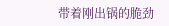带着刚出锅的脆劲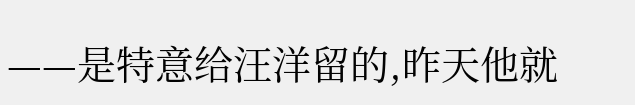——是特意给汪洋留的,昨天他就